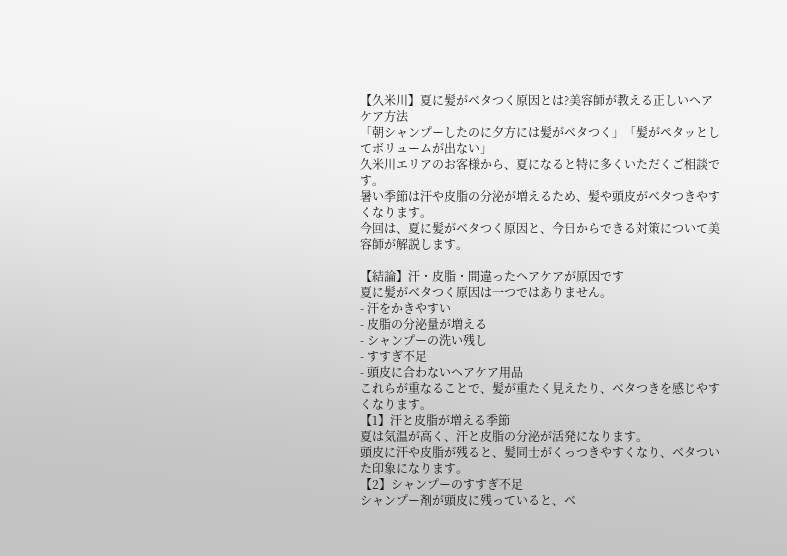【久米川】夏に髪がベタつく原因とは?美容師が教える正しいヘアケア方法
「朝シャンプーしたのに夕方には髪がベタつく」「髪がペタッとしてボリュームが出ない」
久米川エリアのお客様から、夏になると特に多くいただくご相談です。
暑い季節は汗や皮脂の分泌が増えるため、髪や頭皮がベタつきやすくなります。
今回は、夏に髪がベタつく原因と、今日からできる対策について美容師が解説します。

【結論】汗・皮脂・間違ったヘアケアが原因です
夏に髪がベタつく原因は一つではありません。
- 汗をかきやすい
- 皮脂の分泌量が増える
- シャンプーの洗い残し
- すすぎ不足
- 頭皮に合わないヘアケア用品
これらが重なることで、髪が重たく見えたり、ベタつきを感じやすくなります。
【1】汗と皮脂が増える季節
夏は気温が高く、汗と皮脂の分泌が活発になります。
頭皮に汗や皮脂が残ると、髪同士がくっつきやすくなり、ベタついた印象になります。
【2】シャンプーのすすぎ不足
シャンプー剤が頭皮に残っていると、ベ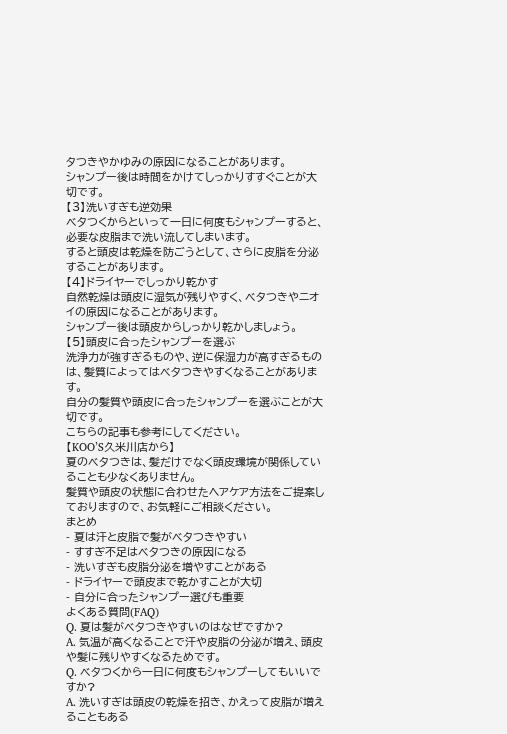タつきやかゆみの原因になることがあります。
シャンプー後は時間をかけてしっかりすすぐことが大切です。
【3】洗いすぎも逆効果
ベタつくからといって一日に何度もシャンプーすると、必要な皮脂まで洗い流してしまいます。
すると頭皮は乾燥を防ごうとして、さらに皮脂を分泌することがあります。
【4】ドライヤーでしっかり乾かす
自然乾燥は頭皮に湿気が残りやすく、ベタつきやニオイの原因になることがあります。
シャンプー後は頭皮からしっかり乾かしましょう。
【5】頭皮に合ったシャンプーを選ぶ
洗浄力が強すぎるものや、逆に保湿力が高すぎるものは、髪質によってはベタつきやすくなることがあります。
自分の髪質や頭皮に合ったシャンプーを選ぶことが大切です。
こちらの記事も参考にしてください。
【KOO’S久米川店から】
夏のベタつきは、髪だけでなく頭皮環境が関係していることも少なくありません。
髪質や頭皮の状態に合わせたヘアケア方法をご提案しておりますので、お気軽にご相談ください。
まとめ
- 夏は汗と皮脂で髪がベタつきやすい
- すすぎ不足はベタつきの原因になる
- 洗いすぎも皮脂分泌を増やすことがある
- ドライヤーで頭皮まで乾かすことが大切
- 自分に合ったシャンプー選びも重要
よくある質問(FAQ)
Q. 夏は髪がベタつきやすいのはなぜですか?
A. 気温が高くなることで汗や皮脂の分泌が増え、頭皮や髪に残りやすくなるためです。
Q. ベタつくから一日に何度もシャンプーしてもいいですか?
A. 洗いすぎは頭皮の乾燥を招き、かえって皮脂が増えることもある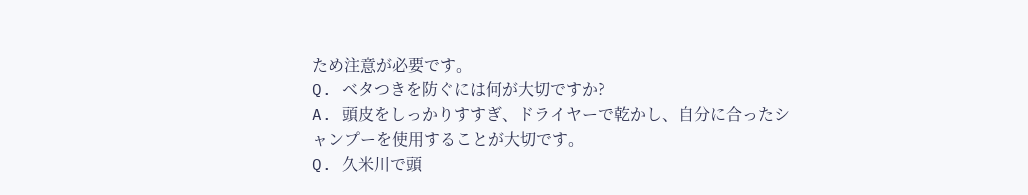ため注意が必要です。
Q. ベタつきを防ぐには何が大切ですか?
A. 頭皮をしっかりすすぎ、ドライヤーで乾かし、自分に合ったシャンプーを使用することが大切です。
Q. 久米川で頭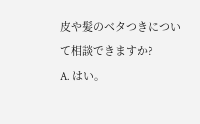皮や髪のベタつきについて相談できますか?
A. はい。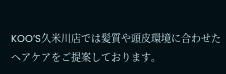KOO’S久米川店では髪質や頭皮環境に合わせたヘアケアをご提案しております。